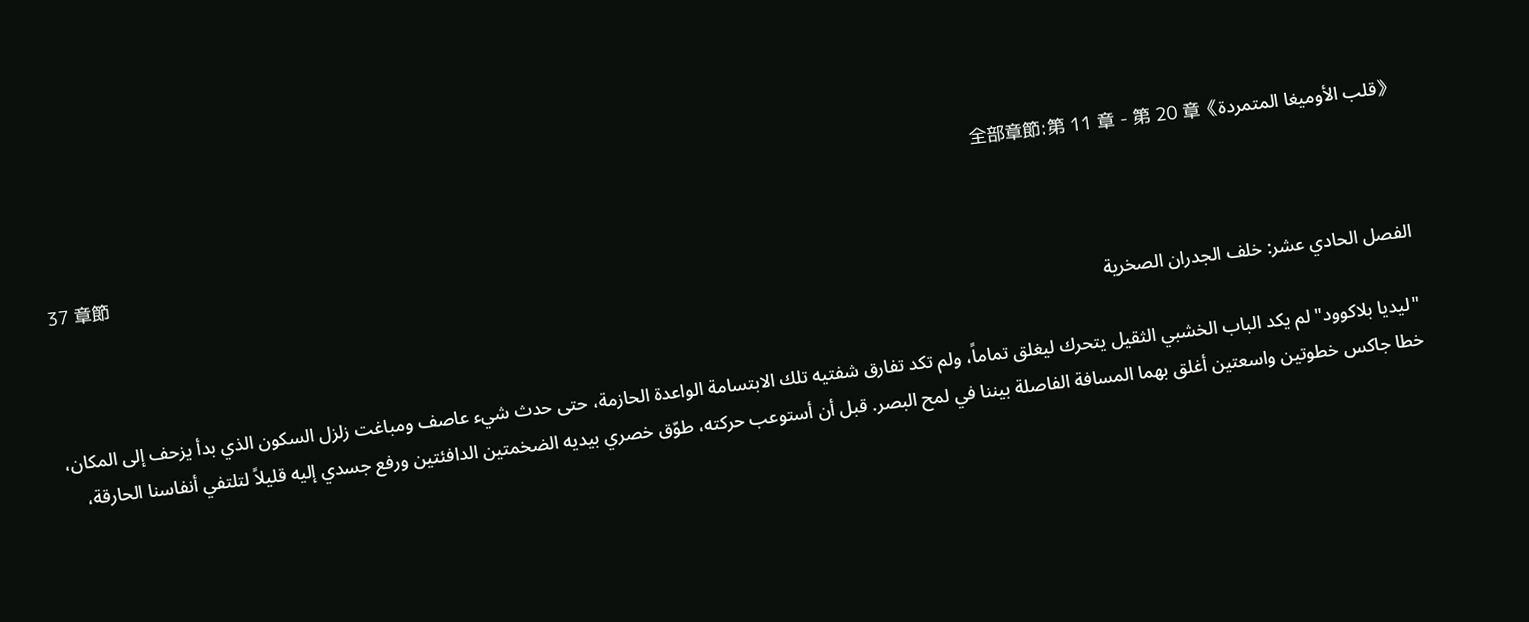《قلب الأوميغا المتمردة》全部章節:第 11 章 - 第 20 章

37 章節

الفصل الحادي عشر: خلف الجدران الصخرية

"ليديا بلاكوود" لم يكد الباب الخشبي الثقيل يتحرك ليغلق تماماً، ولم تكد تفارق شفتيه تلك الابتسامة الواعدة الحازمة، حتى حدث شيء عاصف ومباغت زلزل السكون الذي بدأ يزحف إلى المكان، خطا جاكس خطوتين واسعتين أغلق بهما المسافة الفاصلة بيننا في لمح البصر. قبل أن أستوعب حركته، طوّق خصري بيديه الضخمتين الدافئتين ورفع جسدي إليه قليلاً لتلتفي أنفاسنا الحارقة،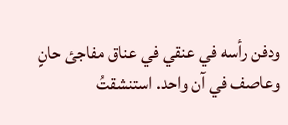ودفن رأسه في عنقي في عناق مفاجئ حانٍ وعاصف في آن واحد. استنشقتُ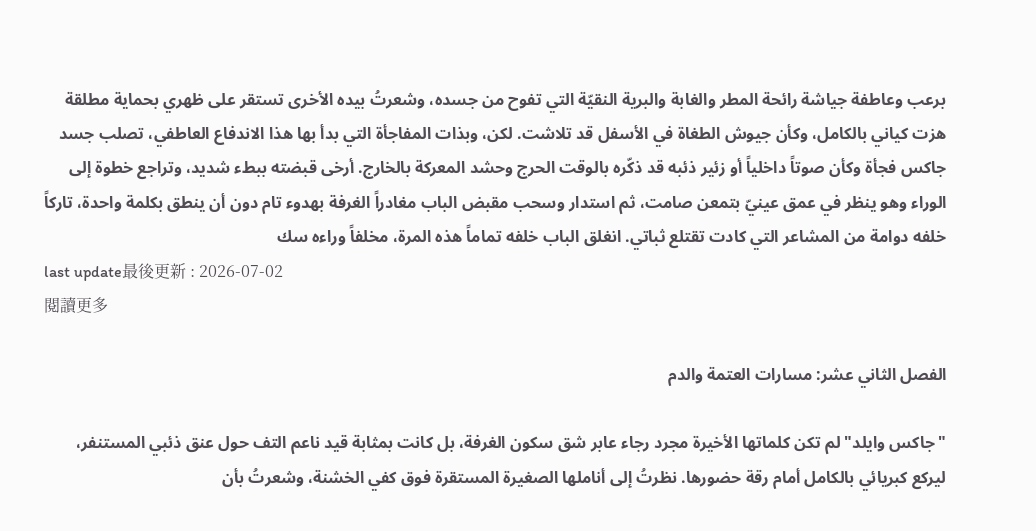برعب وعاطفة جياشة رائحة المطر والغابة والبرية النقيّة التي تفوح من جسده، وشعرتُ بيده الأخرى تستقر على ظهري بحماية مطلقة هزت كياني بالكامل، وكأن جيوش الطغاة في الأسفل قد تلاشت. لكن، وبذات المفاجأة التي بدأ بها هذا الاندفاع العاطفي، تصلب جسد جاكس فجأة وكأن صوتاً داخلياً أو زئير ذئبه قد ذكّره بالوقت الحرج وحشد المعركة بالخارج. أرخى قبضته ببطء شديد، وتراجع خطوة إلى الوراء وهو ينظر في عمق عينيّ بتمعن صامت، ثم استدار وسحب مقبض الباب مغادراً الغرفة بهدوء تام دون أن ينطق بكلمة واحدة، تاركاً خلفه دوامة من المشاعر التي كادت تقتلع ثباتي. انغلق الباب خلفه تماماً هذه المرة، مخلفاً وراءه سك
last update最後更新 : 2026-07-02
閱讀更多

الفصل الثاني عشر: مسارات العتمة والدم

"جاكس وايلد" لم تكن كلماتها الأخيرة مجرد رجاء عابر شق سكون الغرفة، بل كانت بمثابة قيد ناعم التف حول عنق ذئبي المستنفر، ليركع كبريائي بالكامل أمام رقة حضورها. نظرتُ إلى أناملها الصغيرة المستقرة فوق كفي الخشنة، وشعرتُ بأن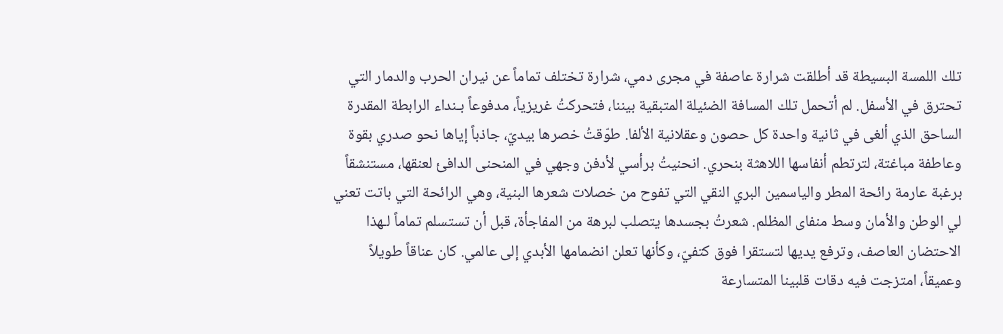تلك اللمسة البسيطة قد أطلقت شرارة عاصفة في مجرى دمي، شرارة تختلف تماماً عن نيران الحرب والدمار التي تحترق في الأسفل. لم أتحمل تلك المسافة الضئيلة المتبقية بيننا، فتحركتُ غريزياً، مدفوعاً بـنداء الرابطة المقدرة الساحق الذي ألغى في ثانية واحدة كل حصون وعقلانية الألفا. طوّقتُ خصرها بيديّ، جاذباً إياها نحو صدري بقوة وعاطفة مباغتة، لترتطم أنفاسها اللاهثة بنحري. انحنيتُ برأسي لأدفن وجهي في المنحنى الدافئ لعنقها، مستنشقاً برغبة عارمة رائحة المطر والياسمين البري النقي التي تفوح من خصلات شعرها البنية، وهي الرائحة التي باتت تعني لي الوطن والأمان وسط منفاى المظلم. شعرتُ بجسدها يتصلب لبرهة من المفاجأة، قبل أن تستسلم تماماً لـهذا الاحتضان العاصف، وترفع يديها لتستقرا فوق كتفيّ، وكأنها تعلن انضمامها الأبدي إلى عالمي. كان عناقاً طويلاً وعميقاً، امتزجت فيه دقات قلبينا المتسارعة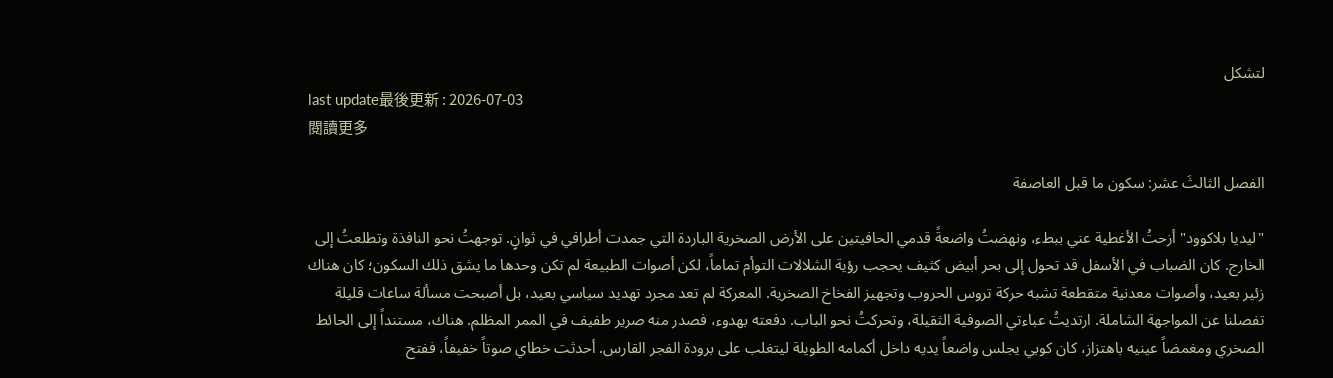لتشكل
last update最後更新 : 2026-07-03
閱讀更多

الفصل الثالثَ عشر: سكون ما قبل العاصفة

"ليديا بلاكوود" أزحتُ الأغطية عني ببطء، ونهضتُ واضعةً قدمي الحافيتين على الأرض الصخرية الباردة التي جمدت أطرافي في ثوانٍ. توجهتُ نحو النافذة وتطلعتُ إلى الخارج. كان الضباب في الأسفل قد تحول إلى بحر أبيض كثيف يحجب رؤية الشلالات التوأم تماماً، لكن أصوات الطبيعة لم تكن وحدها ما يشق ذلك السكون؛ كان هناك زئير بعيد، وأصوات معدنية متقطعة تشبه حركة تروس الحروب وتجهيز الفخاخ الصخرية. المعركة لم تعد مجرد تهديد سياسي بعيد، بل أصبحت مسألة ساعات قليلة تفصلنا عن المواجهة الشاملة. ارتديتُ عباءتي الصوفية الثقيلة، وتحركتُ نحو الباب. دفعته بهدوء، فصدر منه صرير طفيف في الممر المظلم. هناك، مستنداً إلى الحائط الصخري ومغمضاً عينيه باهتزاز، كان كوبي يجلس واضعاً يديه داخل أكمامه الطويلة ليتغلب على برودة الفجر القارس. أحدثت خطاي صوتاً خفيفاً، ففتح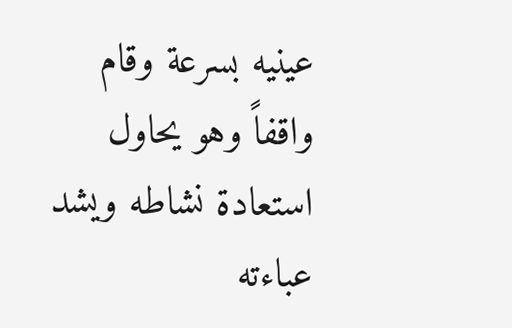عينيه بسرعة وقام واقفاً وهو يحاول استعادة نشاطه ويشد عباءته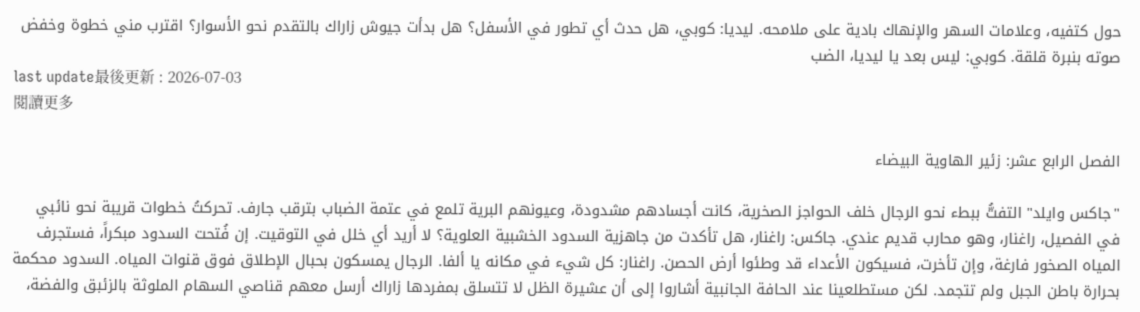حول كتفيه، وعلامات السهر والإنهاك بادية على ملامحه. ليديا: كوبي، هل حدث أي تطور في الأسفل؟ هل بدأت جيوش زاراك بالتقدم نحو الأسوار؟ اقترب مني خطوة وخفض صوته بنبرة قلقة. كوبي: ليس بعد يا ليديا، الضب
last update最後更新 : 2026-07-03
閱讀更多

الفصل الرابع عشر: زئير الهاوية البيضاء

"جاكس وايلد" التفتُّ ببطء نحو الرجال خلف الحواجز الصخرية، كانت أجسادهم مشدودة، وعيونهم البرية تلمع في عتمة الضباب بترقب جارف. تحركتُ خطوات قريبة نحو نائبي في الفصيل، راغنار، وهو محارب قديم عندي. جاكس: راغنار، هل تأكدت من جاهزية السدود الخشبية العلوية؟ لا أريد أي خلل في التوقيت. إن فُتحت السدود مبكراً، فستجرف المياه الصخور فارغة، وإن تأخرت، فسيكون الأعداء قد وطئوا أرض الحصن. راغنار: كل شيء في مكانه يا ألفا. الرجال يمسكون بحبال الإطلاق فوق قنوات المياه. السدود محكمة بحرارة باطن الجبل ولم تتجمد. لكن مستطلعينا عند الحافة الجانبية أشاروا إلى أن عشيرة الظل لا تتسلق بمفردها زاراك أرسل معهم قناصي السهام الملوثة بالزئبق والفضة،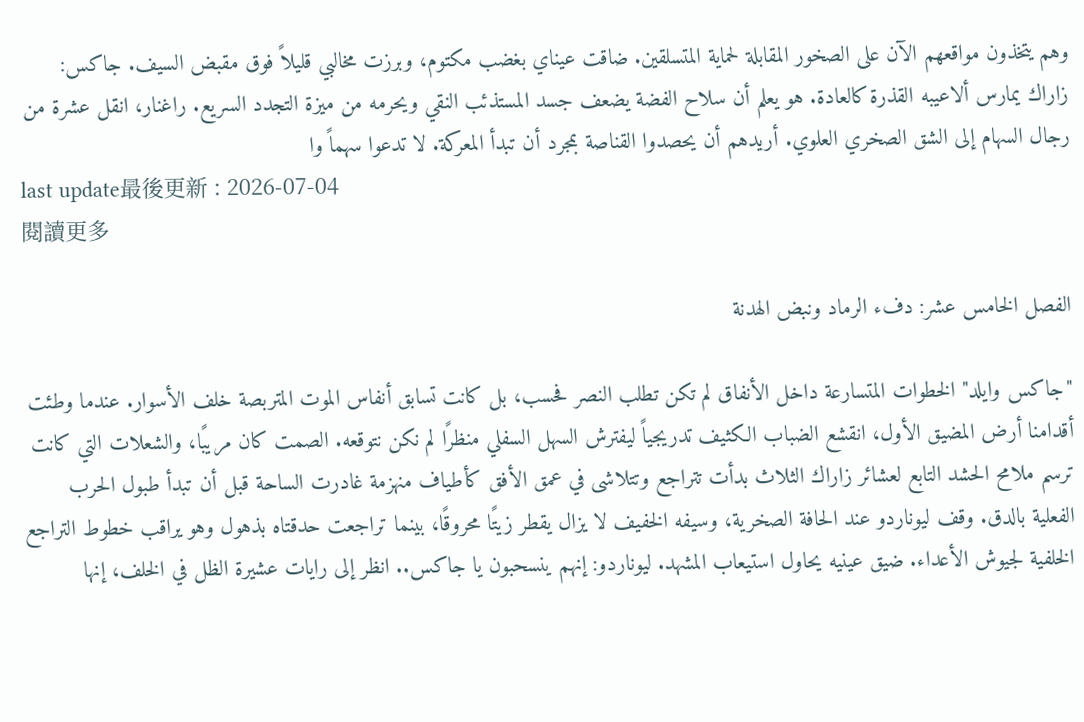وهم يتخذون مواقعهم الآن على الصخور المقابلة لحماية المتسلقين. ضاقت عيناي بغضب مكتوم، وبرزت مخالبي قليلاً فوق مقبض السيف. جاكس: زاراك يمارس ألاعيبه القذرة كالعادة. هو يعلم أن سلاح الفضة يضعف جسد المستذئب النقي ويحرمه من ميزة التجدد السريع. راغنار، انقل عشرة من رجال السهام إلى الشق الصخري العلوي. أريدهم أن يحصدوا القناصة بمجرد أن تبدأ المعركة. لا تدعوا سهماً وا
last update最後更新 : 2026-07-04
閱讀更多

الفصل الخامس عشر: دفء الرماد ونبض الهدنة

"جاكس وايلد" الخطوات المتسارعة داخل الأنفاق لم تكن تطلب النصر فحسب، بل كانت تسابق أنفاس الموت المتربصة خلف الأسوار. عندما وطئت أقدامنا أرض المضيق الأول، انقشع الضباب الكثيف تدريجياً ليفترش السهل السفلي منظرًا لم نكن نتوقعه. الصمت كان مريبًا، والشعلات التي كانت ترسم ملامح الحشد التابع لعشائر زاراك الثلاث بدأت تتراجع وتتلاشى في عمق الأفق كأطياف منهزمة غادرت الساحة قبل أن تبدأ طبول الحرب الفعلية بالدق. وقف ليوناردو عند الحافة الصخرية، وسيفه الخفيف لا يزال يقطر زيتًا محروقًا، بينما تراجعت حدقتاه بذهول وهو يراقب خطوط التراجع الخلفية لجيوش الأعداء. ضيق عينيه يحاول استيعاب المشهد. ليوناردو: إنهم ينسحبون يا جاكس.. انظر إلى رايات عشيرة الظل في الخلف، إنها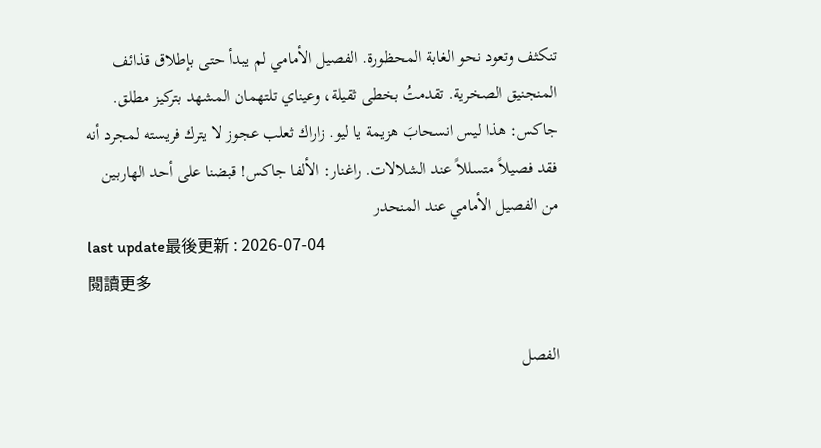تنكثف وتعود نحو الغابة المحظورة. الفصيل الأمامي لم يبدأ حتى بإطلاق قذائف المنجنيق الصخرية. تقدمتُ بخطى ثقيلة، وعيناي تلتهمان المشهد بتركيز مطلق. جاكس: هذا ليس انسحابَ هزيمة يا ليو. زاراك ثعلب عجوز لا يترك فريسته لمجرد أنه فقد فصيلاً متسللاً عند الشلالات. راغنار: الألفا جاكس! قبضنا على أحد الهاربين من الفصيل الأمامي عند المنحدر
last update最後更新 : 2026-07-04
閱讀更多

الفصل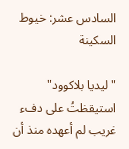السادس عشر: خيوط السكينة

"ليديا بلاكوود" استيقظتُ على دفء غريب لم أعهده منذ أن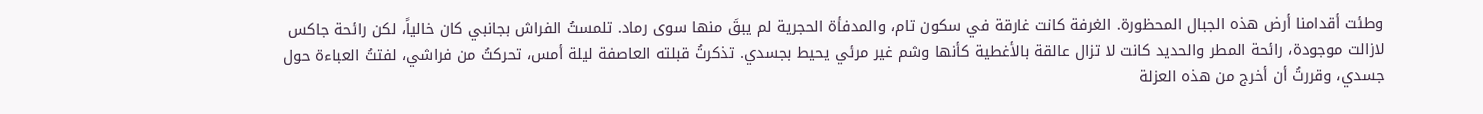وطئت أقدامنا أرض هذه الجبال المحظورة. الغرفة كانت غارقة في سكون تام، والمدفأة الحجرية لم يبقَ منها سوى رماد. تلمستُ الفراش بجانبي كان خالياً، لكن رائحة جاكس لازالت موجودة، رائحة المطر والحديد كانت لا تزال عالقة بالأغطية كأنها وشم غير مرئي يحيط بجسدي. تذكرتُ قبلته العاصفة ليلة أمس، تحركتُ من فراشي، لفتتُ العباءة حول جسدي، وقررتُ أن أخرج من هذه العزلة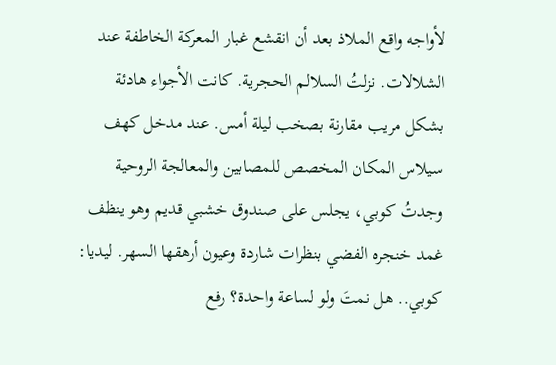لأواجه واقع الملاذ بعد أن انقشع غبار المعركة الخاطفة عند الشلالات. نزلتُ السلالم الحجرية. كانت الأجواء هادئة بشكل مريب مقارنة بصخب ليلة أمس. عند مدخل كهف سيلاس المكان المخصص للمصابين والمعالجة الروحية وجدتُ كوبي، يجلس على صندوق خشبي قديم وهو ينظف غمد خنجره الفضي بنظرات شاردة وعيون أرهقها السهر. ليديا: كوبي.. هل نمتَ ولو لساعة واحدة؟ رفع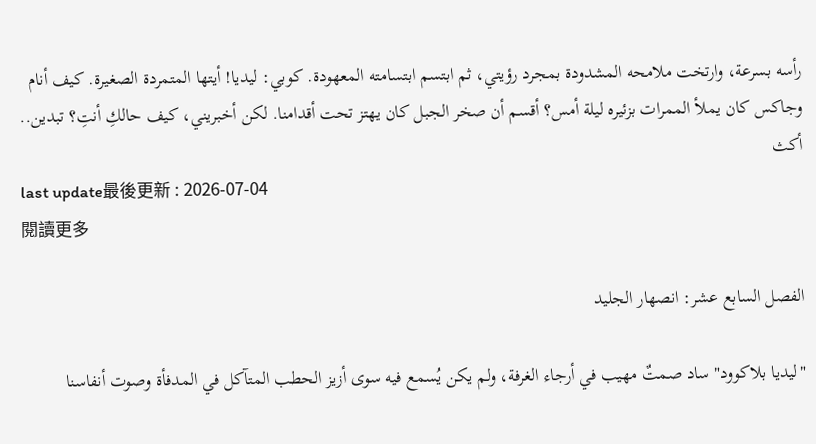رأسه بسرعة، وارتخت ملامحه المشدودة بمجرد رؤيتي، ثم ابتسم ابتسامته المعهودة. كوبي: ليديا! أيتها المتمردة الصغيرة. كيف أنام وجاكس كان يملأ الممرات بزئيره ليلة أمس؟ أقسم أن صخر الجبل كان يهتز تحت أقدامنا. لكن أخبريني، كيف حالكِ أنتِ؟ تبدين.. أكث
last update最後更新 : 2026-07-04
閱讀更多

الفصل السابع عشر: انصهار الجليد

"ليديا بلاكوود" ساد صمتٌ مهيب في أرجاء الغرفة، ولم يكن يُسمع فيه سوى أزيز الحطب المتآكل في المدفأة وصوت أنفاسنا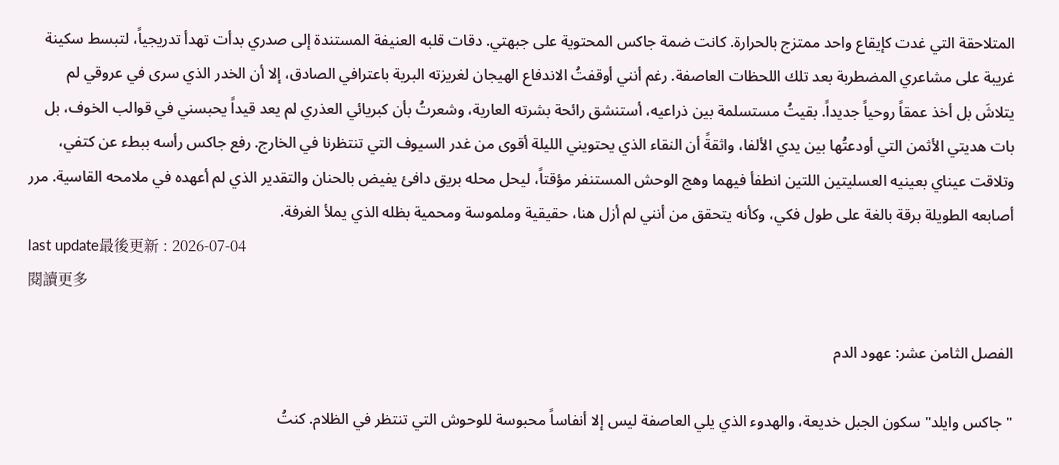المتلاحقة التي غدت كإيقاع واحد ممتزج بالحرارة. كانت ضمة جاكس المحتوية على جبهتي. دقات قلبه العنيفة المستندة إلى صدري بدأت تهدأ تدريجياً، لتبسط سكينة غريبة على مشاعري المضطربة بعد تلك اللحظات العاصفة. رغم أنني أوقفتُ الاندفاع الهيجان لغريزته البرية باعترافي الصادق، إلا أن الخدر الذي سرى في عروقي لم يتلاشَ بل أخذ عمقاً روحياً جديداً. بقيتُ مستسلمة بين ذراعيه، أستنشق رائحة بشرته العارية، وشعرتُ بأن كبريائي العذري لم يعد قيداً يحبسني في قوالب الخوف، بل بات هديتي الأثمن التي أودعتُها بين يدي الألفا، واثقةً أن النقاء الذي يحتويني الليلة أقوى من غدر السيوف التي تنتظرنا في الخارج. رفع جاكس رأسه ببطء عن كتفي، وتلاقت عيناي بعينيه العسليتين اللتين انطفأ فيهما وهج الوحش المستنفر مؤقتاً، ليحل محله بريق دافئ يفيض بالحنان والتقدير الذي لم أعهده في ملامحه القاسية. مرر أصابعه الطويلة برقة بالغة على طول فكي، وكأنه يتحقق من أنني لم أزل هنا، حقيقية وملموسة ومحمية بظله الذي يملأ الغرفة.
last update最後更新 : 2026-07-04
閱讀更多

الفصل الثامن عشر: عهود الدم

"جاكس وايلد" سكون الجبل خديعة، والهدوء الذي يلي العاصفة ليس إلا أنفاساً محبوسة للوحوش التي تنتظر في الظلام. كنتُ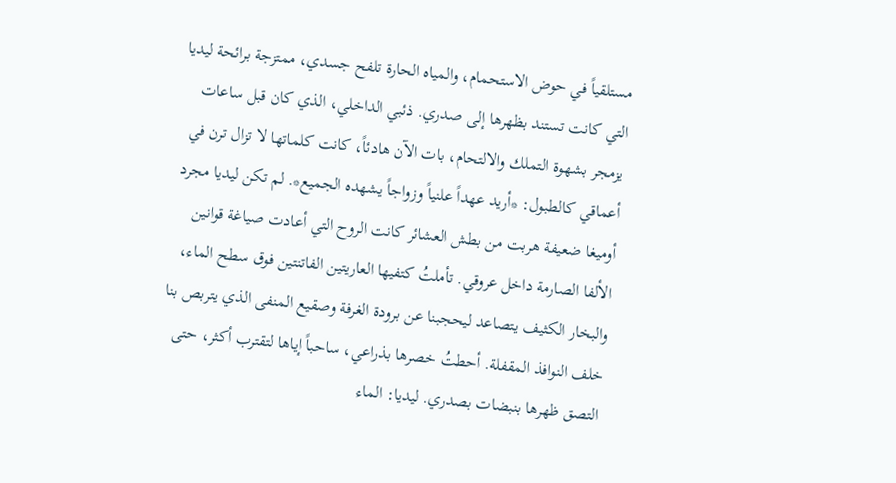مستلقياً في حوض الاستحمام، والمياه الحارة تلفح جسدي، ممتزجة برائحة ليديا التي كانت تستند بظهرها إلى صدري. ذئبي الداخلي، الذي كان قبل ساعات يزمجر بشهوة التملك والالتحام، بات الآن هادئاً، كانت كلماتها لا تزال ترن في أعماقي كالطبول: *أريد عهداً علنياً وزواجاً يشهده الجميع*. لم تكن ليديا مجرد أوميغا ضعيفة هربت من بطش العشائر كانت الروح التي أعادت صياغة قوانين الألفا الصارمة داخل عروقي. تأملتُ كتفيها العاريتين الفاتنتين فوق سطح الماء، والبخار الكثيف يتصاعد ليحجبنا عن برودة الغرفة وصقيع المنفى الذي يتربص بنا خلف النوافذ المقفلة. أحطتُ خصرها بذراعي، ساحباً إياها لتقترب أكثر، حتى التصق ظهرها بنبضات بصدري. ليديا: الماء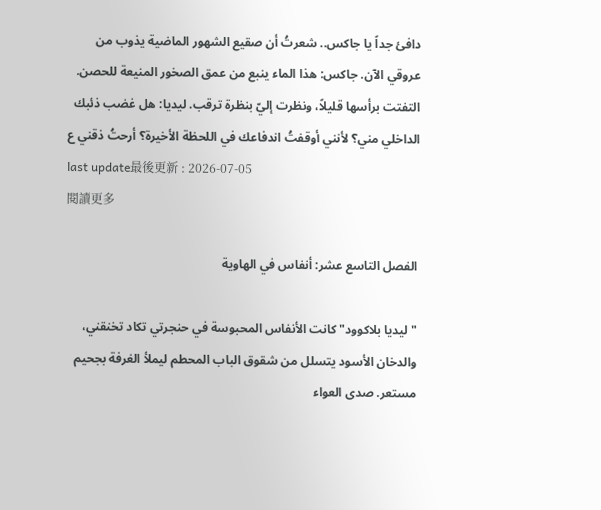دافئ جداً يا جاكس.. شعرتُ أن صقيع الشهور الماضية يذوب من عروقي الآن. جاكس: هذا الماء ينبع من عمق الصخور المنيعة للحصن. التفتت برأسها قليلاً، ونظرت إليّ بنظرة ترقب. ليديا: هل غضب ذئبك الداخلي مني؟ لأنني أوقفتُ اندفاعك في اللحظة الأخيرة؟ أرحتُ ذقني ع
last update最後更新 : 2026-07-05
閱讀更多

الفصل التاسع عشر: أنفاس في الهاوية

"ليديا بلاكوود" كانت الأنفاس المحبوسة في حنجرتي تكاد تخنقني، والدخان الأسود يتسلل من شقوق الباب المحطم ليملأ الغرفة بجحيم مستعر. صدى العواء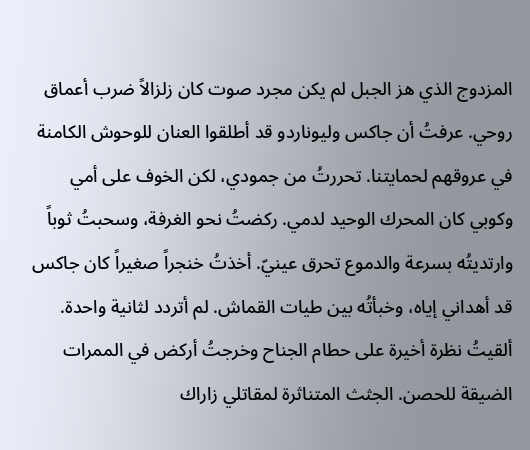المزدوج الذي هز الجبل لم يكن مجرد صوت كان زلزالاً ضرب أعماق روحي. عرفتُ أن جاكس وليوناردو قد أطلقوا العنان للوحوش الكامنة في عروقهم لحمايتنا. تحررتُ من جمودي، لكن الخوف على أمي وكوبي كان المحرك الوحيد لدمي. ركضتُ نحو الغرفة، وسحبتُ ثوباً وارتديتُه بسرعة والدموع تحرق عينيّ. أخذتُ خنجراً صغيراً كان جاكس قد أهداني إياه، وخبأتُه بين طيات القماش. لم أتردد لثانية واحدة. ألقيتُ نظرة أخيرة على حطام الجناح وخرجتُ أركض في الممرات الضيقة للحصن. الجثث المتناثرة لمقاتلي زاراك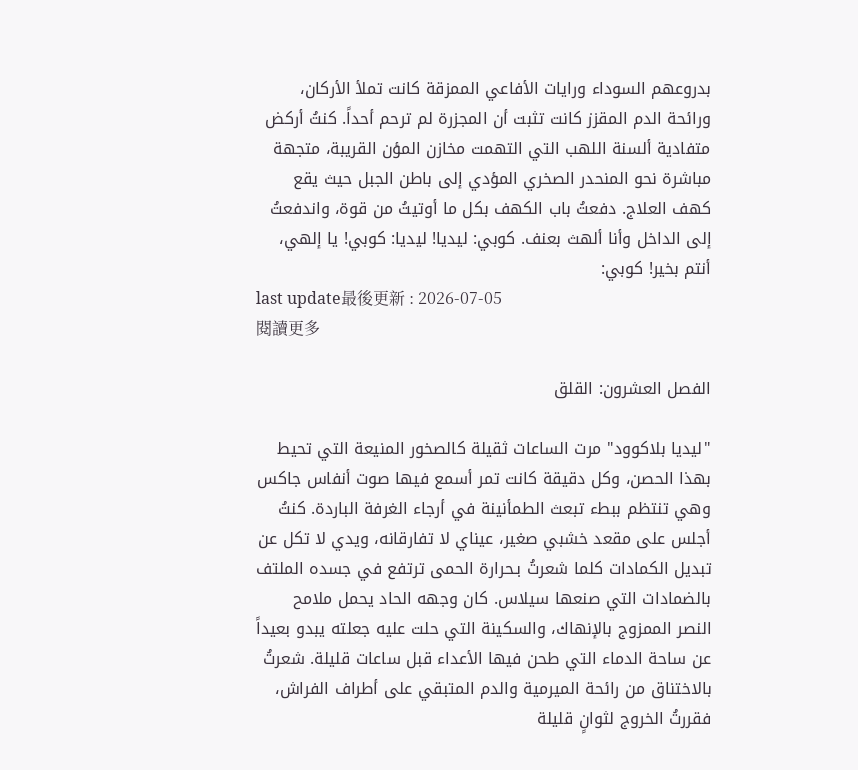بدروعهم السوداء ورايات الأفاعي الممزقة كانت تملأ الأركان، ورائحة الدم المقزز كانت تثبت أن المجزرة لم ترحم أحداً. كنتُ أركض متفادية ألسنة اللهب التي التهمت مخازن المؤن القريبة، متجهة مباشرة نحو المنحدر الصخري المؤدي إلى باطن الجبل حيث يقع كهف العلاج. دفعتُ باب الكهف بكل ما أوتيتُ من قوة، واندفعتُ إلى الداخل وأنا ألهث بعنف. كوبي: ليديا! ليديا: كوبي! يا إلهي، أنتم بخير! كوبي:
last update最後更新 : 2026-07-05
閱讀更多

الفصل العشرون: القلق

"ليديا بلاكوود" مرت الساعات ثقيلة كالصخور المنيعة التي تحيط بهذا الحصن، وكل دقيقة كانت تمر أسمع فيها صوت أنفاس جاكس وهي تنتظم ببطء تبعث الطمأنينة في أرجاء الغرفة الباردة. كنتُ أجلس على مقعد خشبي صغير، عيناي لا تفارقانه، ويدي لا تكل عن تبديل الكمادات كلما شعرتُ بـحرارة الحمى ترتفع في جسده الملتف بالضمادات التي صنعها سيلاس. كان وجهه الحاد يحمل ملامح النصر الممزوج بالإنهاك، والسكينة التي حلت عليه جعلته يبدو بعيداً عن ساحة الدماء التي طحن فيها الأعداء قبل ساعات قليلة. شعرتُ بالاختناق من رائحة الميرمية والدم المتبقي على أطراف الفراش، فقررتُ الخروج لثوانٍ قليلة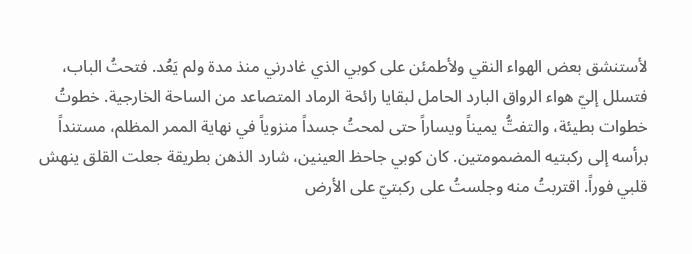لأستنشق بعض الهواء النقي ولأطمئن على كوبي الذي غادرني منذ مدة ولم يَعُد. فتحتُ الباب، فتسلل إليّ هواء الرواق البارد الحامل لبقايا رائحة الرماد المتصاعد من الساحة الخارجية. خطوتُ خطوات بطيئة، والتفتُّ يميناً ويساراً حتى لمحتُ جسداً منزوياً في نهاية الممر المظلم، مستنداً برأسه إلى ركبتيه المضمومتين. كان كوبي جاحظ العينين، شارد الذهن بطريقة جعلت القلق ينهش قلبي فوراً. اقتربتُ منه وجلستُ على ركبتيّ على الأرض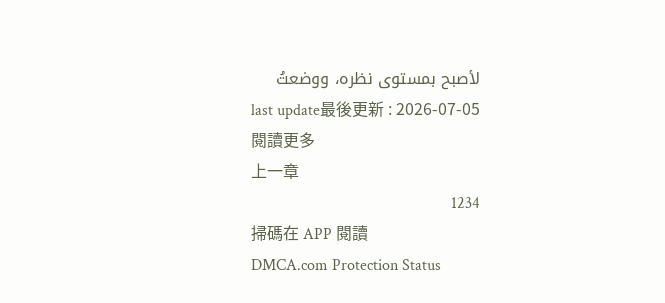لأصبح بمستوى نظره، ووضعتُ
last update最後更新 : 2026-07-05
閱讀更多
上一章
1234
掃碼在 APP 閱讀
DMCA.com Protection Status